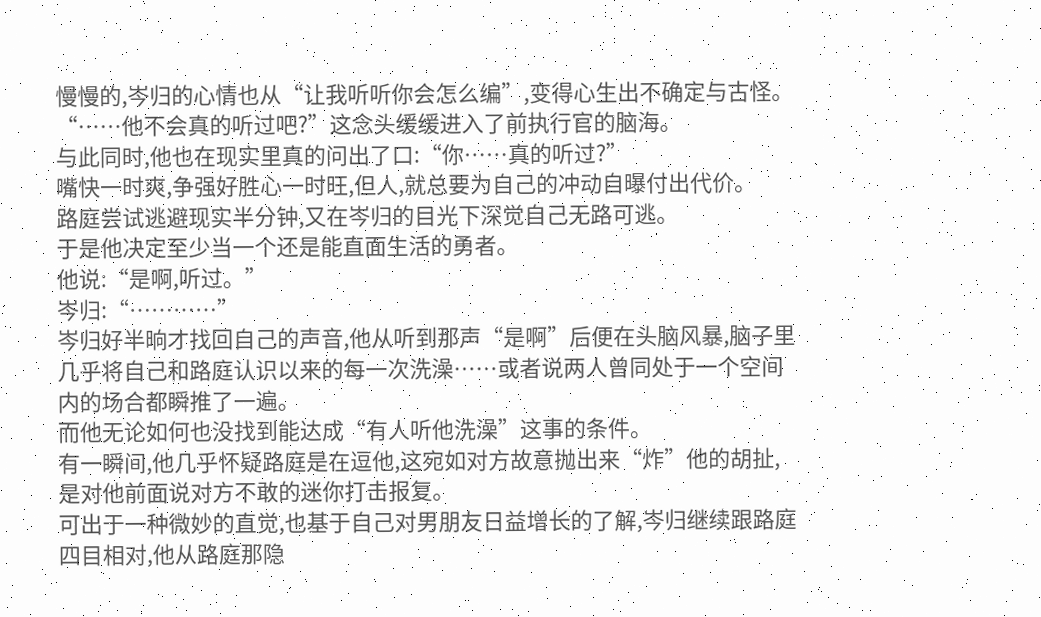慢慢的,岑归的心情也从“让我听听你会怎么编”,变得心生出不确定与古怪。
“……他不会真的听过吧?”这念头缓缓进入了前执行官的脑海。
与此同时,他也在现实里真的问出了口:“你……真的听过?”
嘴快一时爽,争强好胜心一时旺,但人,就总要为自己的冲动自曝付出代价。
路庭尝试逃避现实半分钟,又在岑归的目光下深觉自己无路可逃。
于是他决定至少当一个还是能直面生活的勇者。
他说:“是啊,听过。”
岑归:“…………”
岑归好半晌才找回自己的声音,他从听到那声“是啊”后便在头脑风暴,脑子里几乎将自己和路庭认识以来的每一次洗澡……或者说两人曾同处于一个空间内的场合都瞬推了一遍。
而他无论如何也没找到能达成“有人听他洗澡”这事的条件。
有一瞬间,他几乎怀疑路庭是在逗他,这宛如对方故意抛出来“炸”他的胡扯,是对他前面说对方不敢的迷你打击报复。
可出于一种微妙的直觉,也基于自己对男朋友日益增长的了解,岑归继续跟路庭四目相对,他从路庭那隐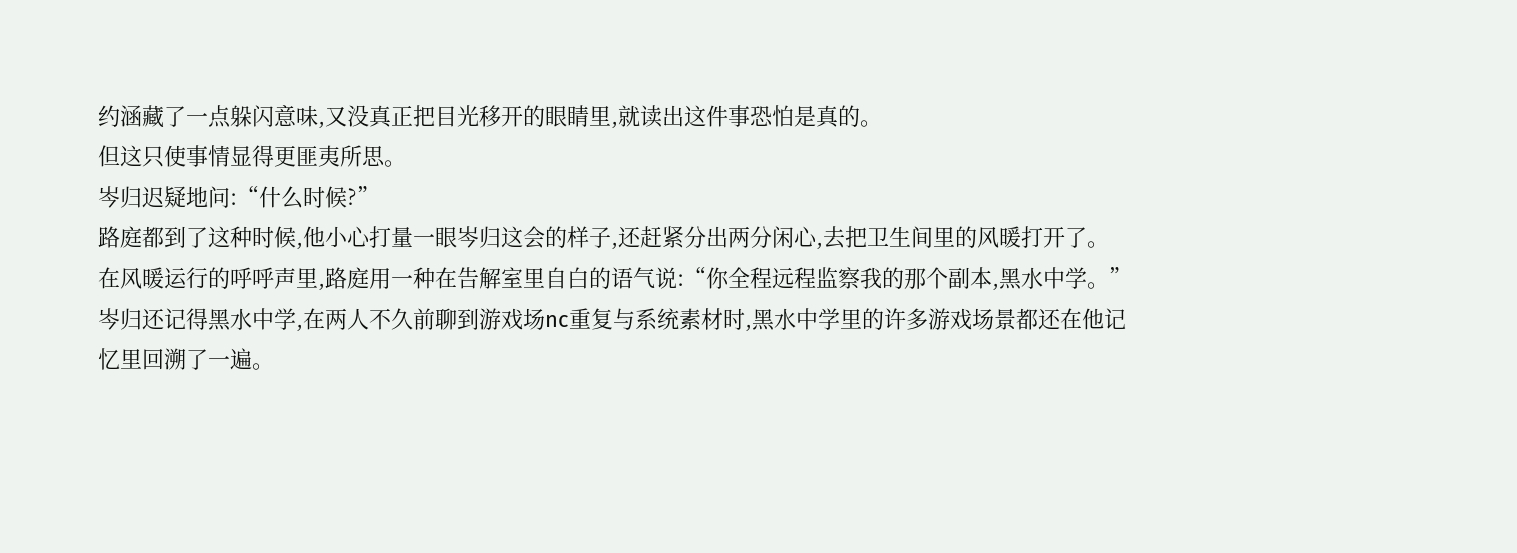约涵藏了一点躲闪意味,又没真正把目光移开的眼睛里,就读出这件事恐怕是真的。
但这只使事情显得更匪夷所思。
岑归迟疑地问:“什么时候?”
路庭都到了这种时候,他小心打量一眼岑归这会的样子,还赶紧分出两分闲心,去把卫生间里的风暖打开了。
在风暖运行的呼呼声里,路庭用一种在告解室里自白的语气说:“你全程远程监察我的那个副本,黑水中学。”
岑归还记得黑水中学,在两人不久前聊到游戏场nc重复与系统素材时,黑水中学里的许多游戏场景都还在他记忆里回溯了一遍。